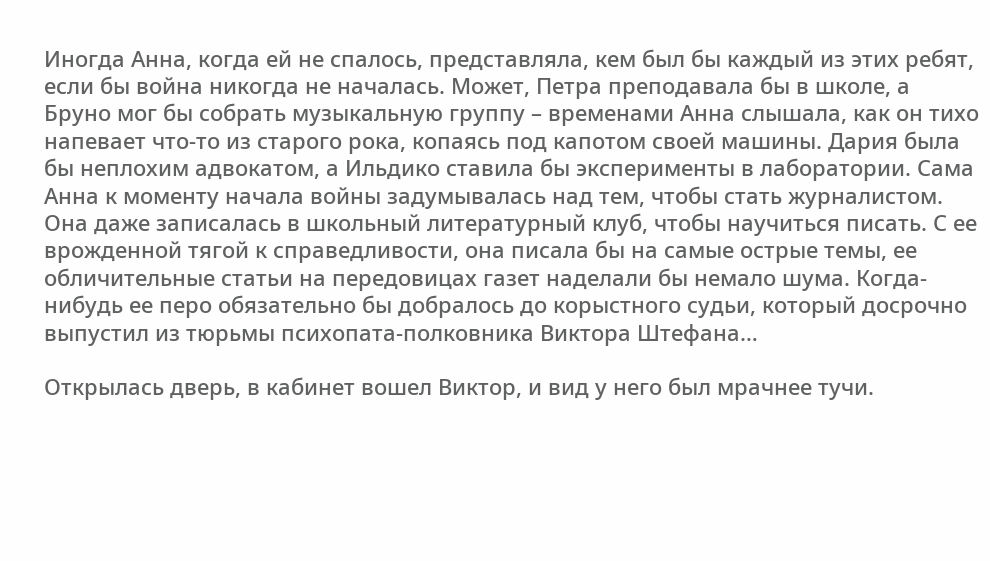Иногда Анна, когда ей не спалось, представляла, кем был бы каждый из этих ребят, если бы война никогда не началась. Может, Петра преподавала бы в школе, а Бруно мог бы собрать музыкальную группу – временами Анна слышала, как он тихо напевает что-то из старого рока, копаясь под капотом своей машины. Дария была бы неплохим адвокатом, а Ильдико ставила бы эксперименты в лаборатории. Сама Анна к моменту начала войны задумывалась над тем, чтобы стать журналистом. Она даже записалась в школьный литературный клуб, чтобы научиться писать. С ее врожденной тягой к справедливости, она писала бы на самые острые темы, ее обличительные статьи на передовицах газет наделали бы немало шума. Когда-нибудь ее перо обязательно бы добралось до корыстного судьи, который досрочно выпустил из тюрьмы психопата-полковника Виктора Штефана…

Открылась дверь, в кабинет вошел Виктор, и вид у него был мрачнее тучи.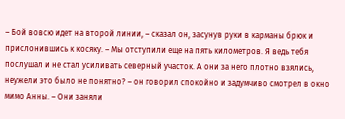– Бой вовсю идет на второй линии, – сказал он, засунув руки в карманы брюк и прислонившись к косяку. – Мы отступили еще на пять километров. Я ведь тебя послушал и не стал усиливать северный участок. А они за него плотно взялись, неужели это было не понятно? – он говорил спокойно и задумчиво смотрел в окно мимо Анны. – Они заняли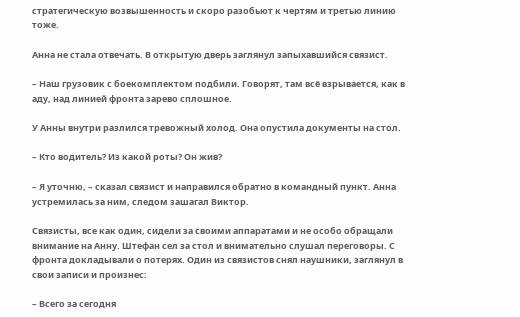стратегическую возвышенность и скоро разобьют к чертям и третью линию тоже.

Анна не стала отвечать. В открытую дверь заглянул запыхавшийся связист.

– Наш грузовик с боекомплектом подбили. Говорят, там всё взрывается, как в аду, над линией фронта зарево сплошное.

У Анны внутри разлился тревожный холод. Она опустила документы на стол.

– Кто водитель? Из какой роты? Он жив?

– Я уточню, – сказал связист и направился обратно в командный пункт. Анна устремилась за ним, следом зашагал Виктор.

Связисты, все как один, сидели за своими аппаратами и не особо обращали внимание на Анну. Штефан сел за стол и внимательно слушал переговоры. С фронта докладывали о потерях. Один из связистов снял наушники, заглянул в свои записи и произнес:

– Всего за сегодня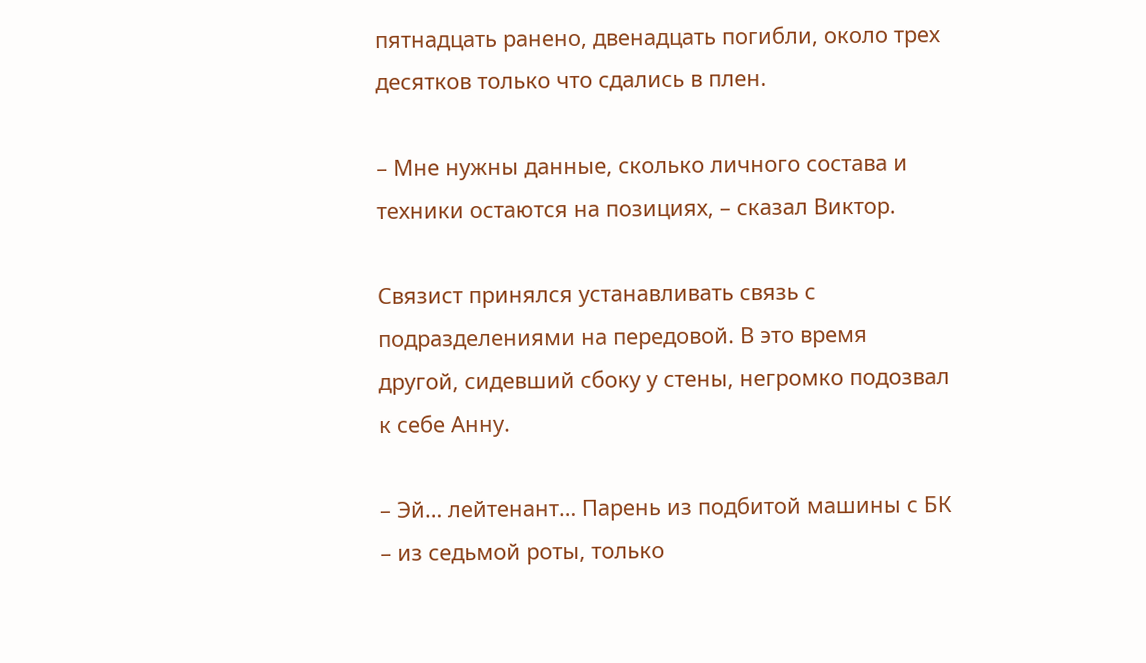пятнадцать ранено, двенадцать погибли, около трех десятков только что сдались в плен.

– Мне нужны данные, сколько личного состава и техники остаются на позициях, – сказал Виктор.

Связист принялся устанавливать связь с подразделениями на передовой. В это время другой, сидевший сбоку у стены, негромко подозвал к себе Анну.

– Эй… лейтенант… Парень из подбитой машины с БК – из седьмой роты, только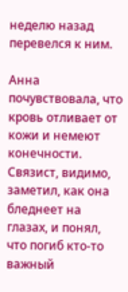неделю назад перевелся к ним.

Анна почувствовала, что кровь отливает от кожи и немеют конечности. Связист, видимо, заметил, как она бледнеет на глазах, и понял, что погиб кто-то важный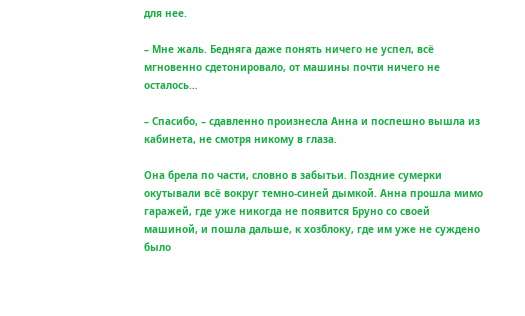для нее.

– Мне жаль. Бедняга даже понять ничего не успел, всё мгновенно сдетонировало, от машины почти ничего не осталось…

– Спасибо, – сдавленно произнесла Анна и поспешно вышла из кабинета, не смотря никому в глаза.

Она брела по части, словно в забытьи. Поздние сумерки окутывали всё вокруг темно-синей дымкой. Анна прошла мимо гаражей, где уже никогда не появится Бруно со своей машиной, и пошла дальше, к хозблоку, где им уже не суждено было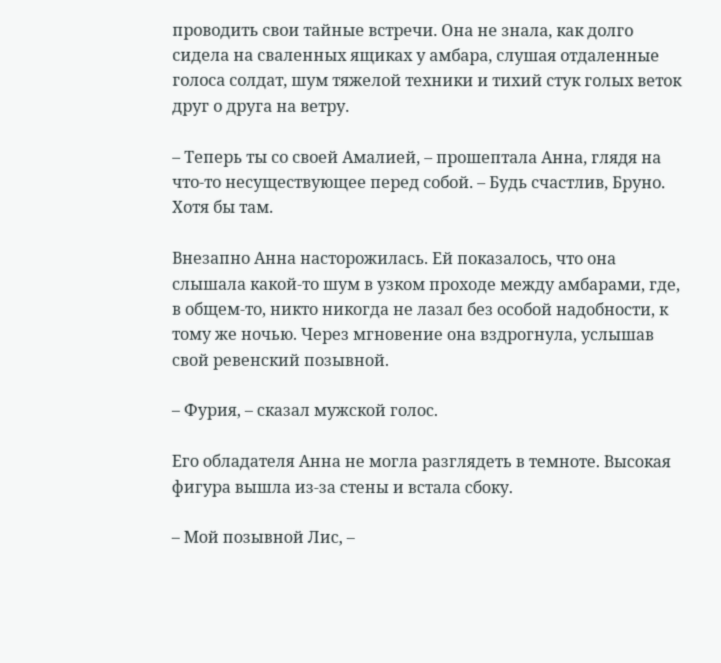проводить свои тайные встречи. Она не знала, как долго сидела на сваленных ящиках у амбара, слушая отдаленные голоса солдат, шум тяжелой техники и тихий стук голых веток друг о друга на ветру.

– Теперь ты со своей Амалией, – прошептала Анна, глядя на что-то несуществующее перед собой. – Будь счастлив, Бруно. Хотя бы там.

Внезапно Анна насторожилась. Ей показалось, что она слышала какой-то шум в узком проходе между амбарами, где, в общем-то, никто никогда не лазал без особой надобности, к тому же ночью. Через мгновение она вздрогнула, услышав свой ревенский позывной.

– Фурия, – сказал мужской голос.

Его обладателя Анна не могла разглядеть в темноте. Высокая фигура вышла из-за стены и встала сбоку.

– Мой позывной Лис, –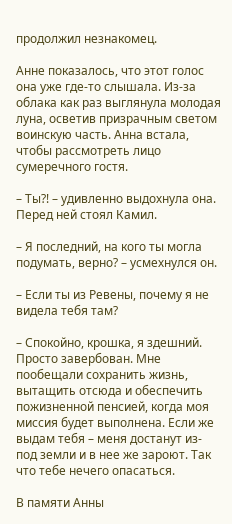продолжил незнакомец.

Анне показалось, что этот голос она уже где-то слышала. Из-за облака как раз выглянула молодая луна, осветив призрачным светом воинскую часть. Анна встала, чтобы рассмотреть лицо сумеречного гостя.

– Ты?! – удивленно выдохнула она. Перед ней стоял Камил.

– Я последний, на кого ты могла подумать, верно? – усмехнулся он.

– Если ты из Ревены, почему я не видела тебя там?

– Спокойно, крошка, я здешний. Просто завербован. Мне пообещали сохранить жизнь, вытащить отсюда и обеспечить пожизненной пенсией, когда моя миссия будет выполнена. Если же выдам тебя – меня достанут из-под земли и в нее же зароют. Так что тебе нечего опасаться.

В памяти Анны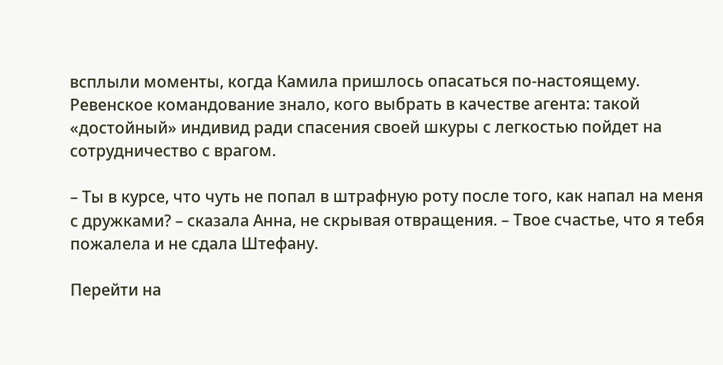всплыли моменты, когда Камила пришлось опасаться по-настоящему. Ревенское командование знало, кого выбрать в качестве агента: такой «достойный» индивид ради спасения своей шкуры с легкостью пойдет на сотрудничество с врагом.

– Ты в курсе, что чуть не попал в штрафную роту после того, как напал на меня с дружками? – сказала Анна, не скрывая отвращения. – Твое счастье, что я тебя пожалела и не сдала Штефану.

Перейти на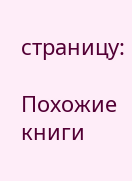страницу:

Похожие книги